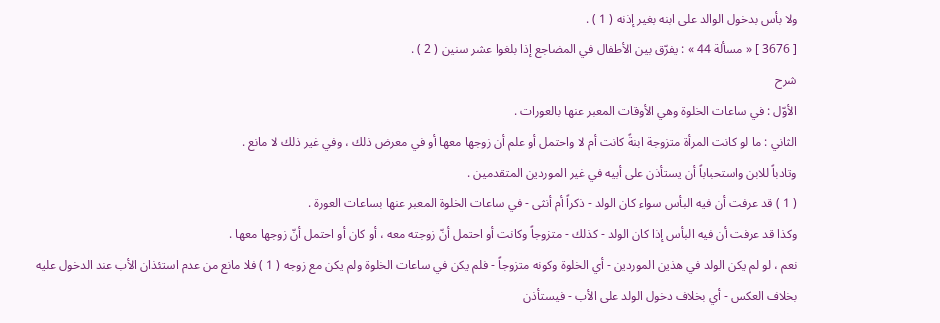ولا بأس بدخول الوالد على ابنه بغير إذنه ( 1 ) .
[ 3676 ] « مسألة 44 » : يفرّق بين الأطفال في المضاجع إذا بلغوا عشر سنين ( 2 ) .
شرح
الأوّل : في ساعات الخلوة وهي الأوقات المعبر عنها بالعورات .
الثاني : ما لو كانت المرأة متزوجة ابنةً كانت أم لا واحتمل أو علم أن زوجها معها أو في معرض ذلك ، وفي غير ذلك لا مانع .
وتادباً للابن واستحباباً أن يستأذن على أبيه في غير الموردين المتقدمين .
( 1 ) قد عرفت أن فيه البأس سواء كان الولد - ذكراً أم أنثى - في ساعات الخلوة المعبر عنها بساعات العورة .
وكذا قد عرفت أن فيه البأس إذا كان الولد - كذلك - متزوجاً وكانت أو احتمل أنّ زوجته معه ، أو كان أو احتمل أنّ زوجها معها .
نعم ، لو لم يكن الولد في هذين الموردين - أي الخلوة وكونه متزوجاً - فلم يكن في ساعات الخلوة ولم يكن مع زوجه ( 1 ) فلا مانع من عدم استئذان الأب عند الدخول عليه بخلاف العكس - أي بخلاف دخول الولد على الأب - فيستأذن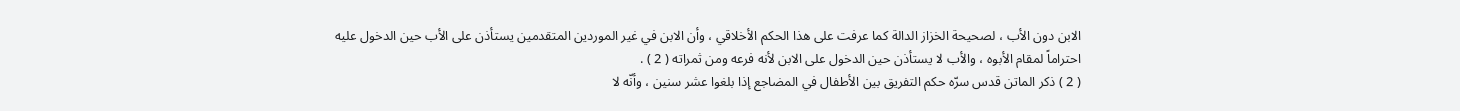الابن دون الأب ، لصحيحة الخزاز الدالة كما عرفت على هذا الحكم الأخلاقي ، وأن الابن في غير الموردين المتقدمين يستأذن على الأب حين الدخول عليه احتراماً لمقام الأبوه ، والأب لا يستأذن حين الدخول على الابن لأنه فرعه ومن ثمراته ( 2 ) .
( 2 ) ذكر الماتن قدس سرّه حكم التفريق بين الأطفال في المضاجع إذا بلغوا عشر سنين ، وأنّه لا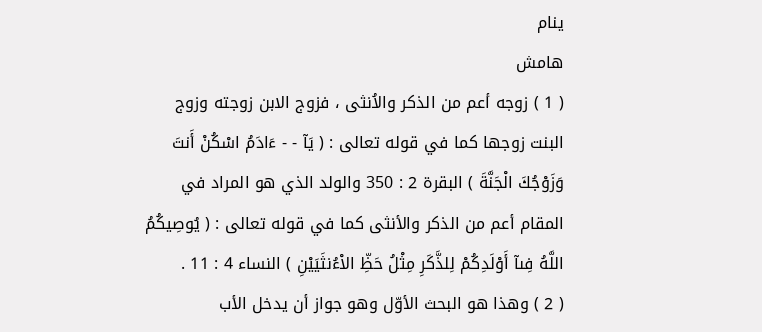ينام
هامش
( 1 ) زوجه أعم من الذكر والاُنثى ، فزوج الابن زوجته وزوج البنت زوجها كما في قوله تعالى : ( يَآ - - ءَادَمُ اسْكُنْ أَنتَ وَزَوْجُكَ الْجَنَّةَ ) البقرة 2 : 350 والولد الذي هو المراد في المقام أعم من الذكر والأنثى كما في قوله تعالى : ( يُوصِيكُمُ اللَّهُ فِىآ أَوْلَدِكُمْ لِلذَّكَرِ مِثْلُ حَظِّ الاْءُنثَيَيْنِ ) النساء 4 : 11 .
( 2 ) وهذا هو البحث الأوّل وهو جواز أن يدخل الأب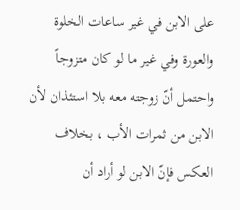على الابن في غير ساعات الخلوة والعورة وفي غير ما لو كان متزوجاً واحتمل أنّ زوجته معه بلا استئذان لأن الابن من ثمرات الأب ، بخلاف العكس فإنّ الابن لو أراد أن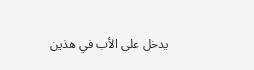يدخل على الأب في هذين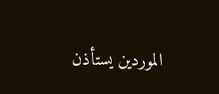الموردين يستأذن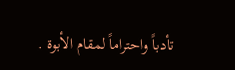تأدباً واحتراماً لمقام الأبوة .